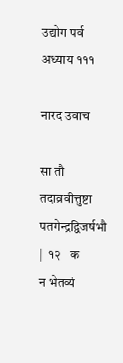उद्योग पर्व  अध्याय १११

नारद उवाच

सा तौ तदाव्रवीत्तुष्टा पतगेन्द्रद्विजर्षभौ |  १२   क
न भेतव्यं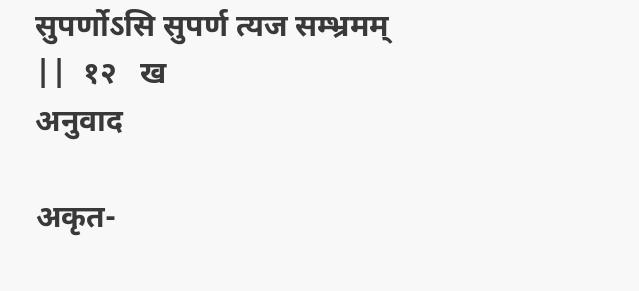सुपर्णोऽसि सुपर्ण त्यज सम्भ्रमम् ||  १२   ख
अनुवाद

अकृत-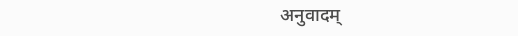अनुवादम्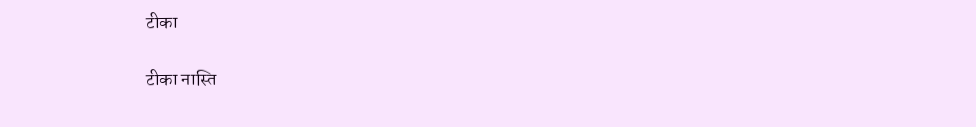टीका

टीका नास्ति